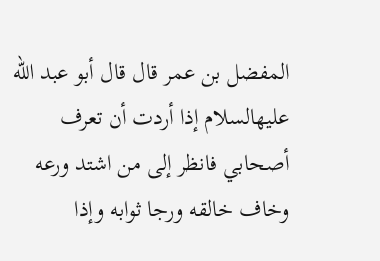المفضل بن عمر قال قال أبو عبد الله عليهالسلام إذا أردت أن تعرف أصحابي فانظر إلى من اشتد ورعه وخاف خالقه ورجا ثوابه وإذا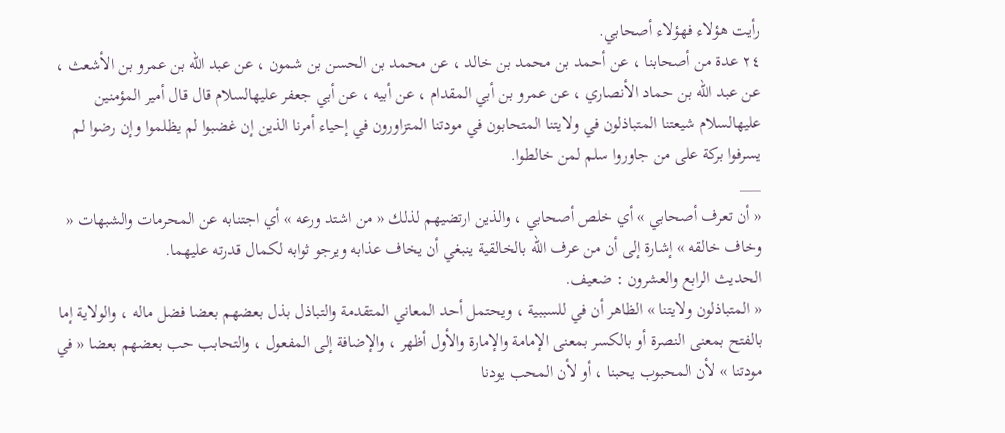رأيت هؤلاء فهؤلاء أصحابي.
٢٤ عدة من أصحابنا ، عن أحمد بن محمد بن خالد ، عن محمد بن الحسن بن شمون ، عن عبد الله بن عمرو بن الأشعث ، عن عبد الله بن حماد الأنصاري ، عن عمرو بن أبي المقدام ، عن أبيه ، عن أبي جعفر عليهالسلام قال قال أمير المؤمنين عليهالسلام شيعتنا المتباذلون في ولايتنا المتحابون في مودتنا المتزاورون في إحياء أمرنا الذين إن غضبوا لم يظلموا وإن رضوا لم يسرفوا بركة على من جاوروا سلم لمن خالطوا.
___
« أن تعرف أصحابي » أي خلص أصحابي ، والذين ارتضيهم لذلك « من اشتد ورعه » أي اجتنابه عن المحرمات والشبهات « وخاف خالقه » إشارة إلى أن من عرف الله بالخالقية ينبغي أن يخاف عذابه ويرجو ثوابه لكمال قدرته عليهما.
الحديث الرابع والعشرون : ضعيف.
« المتباذلون ولايتنا » الظاهر أن في للسببية ، ويحتمل أحد المعاني المتقدمة والتباذل بذل بعضهم بعضا فضل ماله ، والولاية إما بالفتح بمعنى النصرة أو بالكسر بمعنى الإمامة والإمارة والأول أظهر ، والإضافة إلى المفعول ، والتحابب حب بعضهم بعضا « في مودتنا » لأن المحبوب يحبنا ، أو لأن المحب يودنا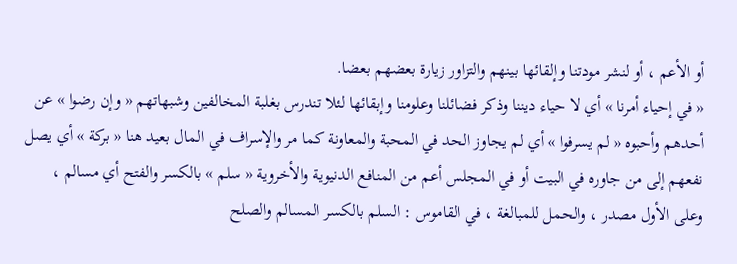أو الأعم ، أو لنشر مودتنا وإلقائها بينهم والتزاور زيارة بعضهم بعضا.
« في إحياء أمرنا » أي لا حياء ديننا وذكر فضائلنا وعلومنا وإبقائها لئلا تندرس بغلبة المخالفين وشبهاتهم « وإن رضوا » عن أحدهم وأحبوه « لم يسرفوا » أي لم يجاوز الحد في المحبة والمعاونة كما مر والإسراف في المال بعيد هنا « بركة » أي يصل نفعهم إلى من جاوره في البيت أو في المجلس أعم من المنافع الدنيوية والأخروية « سلم » بالكسر والفتح أي مسالم ، وعلى الأول مصدر ، والحمل للمبالغة ، في القاموس : السلم بالكسر المسالم والصلح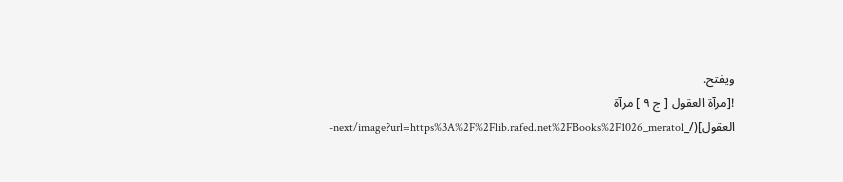ويفتح.
![مرآة العقول [ ج ٩ ] مرآة العقول](/_next/image?url=https%3A%2F%2Flib.rafed.net%2FBooks%2F1026_meratol-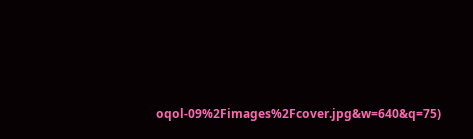oqol-09%2Fimages%2Fcover.jpg&w=640&q=75)